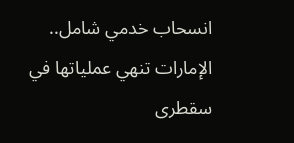انسحاب خدمي شامل.. الإمارات تنهي عملياتها في سقطرى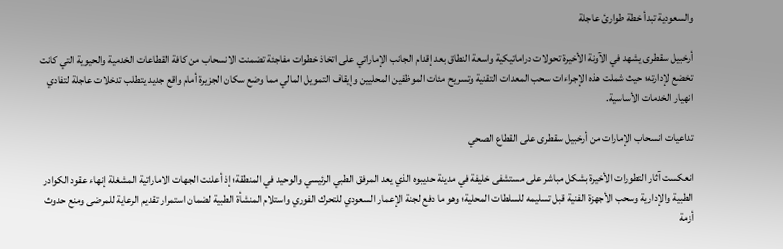والسعودية تبدأ خطة طوارئ عاجلة

أرخبيل سقطرى يشهد في الآونة الأخيرة تحولات دراماتيكية واسعة النطاق بعد إقدام الجانب الإماراتي على اتخاذ خطوات مفاجئة تضمنت الانسحاب من كافة القطاعات الخدمية والحيوية التي كانت تخضع لإدارته؛ حيث شملت هذه الإجراءات سحب المعدات التقنية وتسريح مئات الموظفين المحليين وإيقاف التمويل المالي مما وضع سكان الجزيرة أمام واقع جديد يتطلب تدخلات عاجلة لتفادي انهيار الخدمات الأساسية.

تداعيات انسحاب الإمارات من أرخبيل سقطرى على القطاع الصحي

انعكست آثار التطورات الأخيرة بشكل مباشر على مستشفى خليفة في مدينة حديبوه الذي يعد المرفق الطبي الرئيسي والوحيد في المنطقة؛ إذ أعلنت الجهات الاماراتية المشغلة إنهاء عقود الكوادر الطبية والإدارية وسحب الأجهزة الفنية قبل تسليمه للسلطات المحلية؛ وهو ما دفع لجنة الإعمار السعودي للتحرك الفوري واستلام المنشأة الطبية لضمان استمرار تقديم الرعاية للمرضى ومنع حدوث أزمة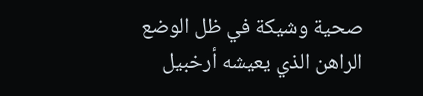صحية وشيكة في ظل الوضع الراهن الذي يعيشه أرخبيل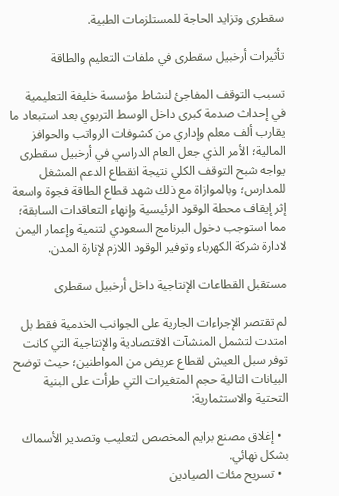سقطرى وتزايد الحاجة للمستلزمات الطبية.

تأثيرات أرخبيل سقطرى في ملفات التعليم والطاقة

تسبب التوقف المفاجئ لنشاط مؤسسة خليفة التعليمية في إحداث صدمة كبرى داخل الوسط التربوي بعد استبعاد ما يقارب ألف معلم وإداري من كشوفات الرواتب والحوافز المالية؛ الأمر الذي جعل العام الدراسي في أرخبيل سقطرى يواجه شبح التوقف الكلي نتيجة انقطاع الدعم المشغل للمدارس؛ وبالموازاة مع ذلك شهد قطاع الطاقة فجوة واسعة إثر إيقاف محطة الوقود الرئيسية وإنهاء التعاقدات السابقة؛ مما استوجب دخول البرنامج السعودي لتنمية وإعمار اليمن لادارة شركة الكهرباء وتوفير الوقود اللازم لإنارة المدن.

مستقبل القطاعات الإنتاجية داخل أرخبيل سقطرى

لم تقتصر الإجراءات الجارية على الجوانب الخدمية فقط بل امتدت لتشمل المنشآت الاقتصادية والإنتاجية التي كانت توفر سبل العيش لقطاع عريض من المواطنين؛ حيث توضح البيانات التالية حجم المتغيرات التي طرأت على البنية التحتية والاستثمارية:

  • إغلاق مصنع برايم المخصص لتعليب وتصدير الأسماك بشكل نهائي.
  • تسريح مئات الصيادين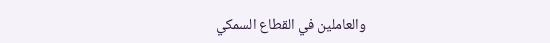والعاملين في القطاع السمكي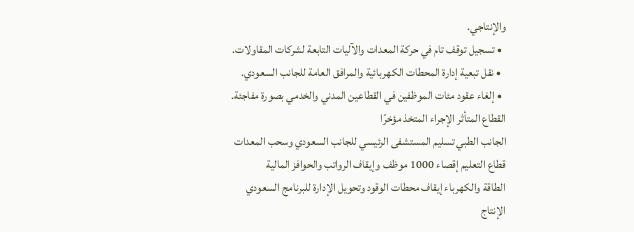والإنتاجي.
  • تسجيل توقف تام في حركة المعدات والآليات التابعة لشركات المقاولات.
  • نقل تبعية إدارة المحطات الكهربائية والمرافق العامة للجانب السعودي.
  • إلغاء عقود مئات الموظفين في القطاعين المدني والخدمي بصورة مفاجئة.
القطاع المتأثر الإجراء المتخذ مؤخرًا
الجانب الطبي تسليم المستشفى الرئيسي للجانب السعودي وسحب المعدات
قطاع التعليم إقصاء 1000 موظف وإيقاف الرواتب والحوافز المالية
الطاقة والكهرباء إيقاف محطات الوقود وتحويل الإدارة للبرنامج السعودي
الإنتاج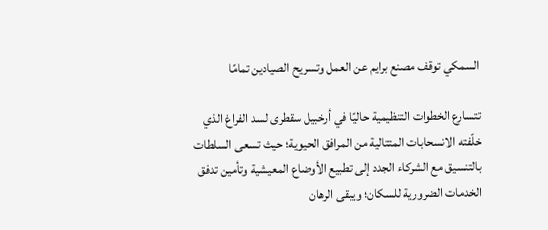السمكي توقف مصنع برايم عن العمل وتسريح الصيادين تمامًا

تتسارع الخطوات التنظيمية حاليًا في أرخبيل سقطرى لسد الفراغ الذي خلّفته الانسحابات المتتالية من المرافق الحيوية؛ حيث تسعى السلطات بالتنسيق مع الشركاء الجدد إلى تطبيع الأوضاع المعيشية وتأمين تدفق الخدمات الضرورية للسكان؛ ويبقى الرهان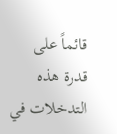قائماً على قدرة هذه التدخلات في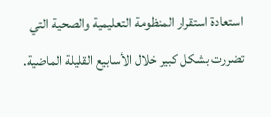استعادة استقرار المنظومة التعليمية والصحية التي تضررت بشكل كبير خلال الأسابيع القليلة الماضية.